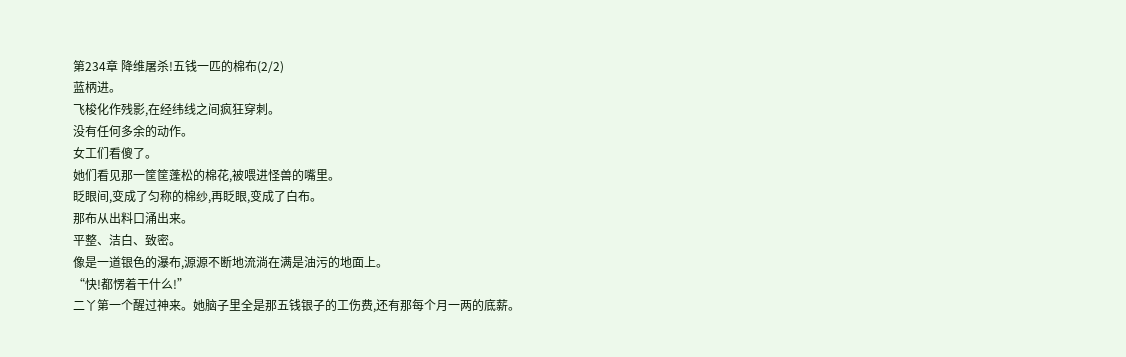第234章 降维屠杀!五钱一匹的棉布(2/2)
蓝柄进。
飞梭化作残影,在经纬线之间疯狂穿刺。
没有任何多余的动作。
女工们看傻了。
她们看见那一筐筐蓬松的棉花,被喂进怪兽的嘴里。
眨眼间,变成了匀称的棉纱,再眨眼,变成了白布。
那布从出料口涌出来。
平整、洁白、致密。
像是一道银色的瀑布,源源不断地流淌在满是油污的地面上。
“快!都愣着干什么!”
二丫第一个醒过神来。她脑子里全是那五钱银子的工伤费,还有那每个月一两的底薪。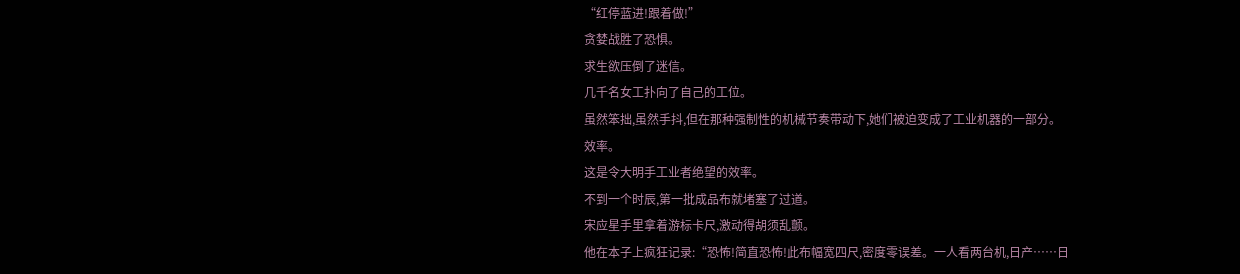“红停蓝进!跟着做!”
贪婪战胜了恐惧。
求生欲压倒了迷信。
几千名女工扑向了自己的工位。
虽然笨拙,虽然手抖,但在那种强制性的机械节奏带动下,她们被迫变成了工业机器的一部分。
效率。
这是令大明手工业者绝望的效率。
不到一个时辰,第一批成品布就堵塞了过道。
宋应星手里拿着游标卡尺,激动得胡须乱颤。
他在本子上疯狂记录:“恐怖!简直恐怖!此布幅宽四尺,密度零误差。一人看两台机,日产……日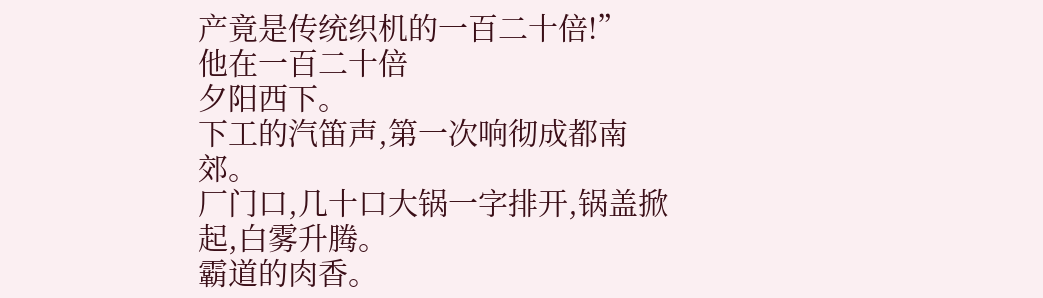产竟是传统织机的一百二十倍!”
他在一百二十倍
夕阳西下。
下工的汽笛声,第一次响彻成都南郊。
厂门口,几十口大锅一字排开,锅盖掀起,白雾升腾。
霸道的肉香。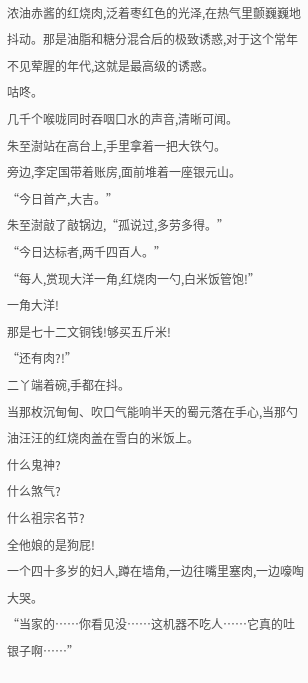浓油赤酱的红烧肉,泛着枣红色的光泽,在热气里颤巍巍地抖动。那是油脂和糖分混合后的极致诱惑,对于这个常年不见荤腥的年代,这就是最高级的诱惑。
咕咚。
几千个喉咙同时吞咽口水的声音,清晰可闻。
朱至澍站在高台上,手里拿着一把大铁勺。
旁边,李定国带着账房,面前堆着一座银元山。
“今日首产,大吉。”
朱至澍敲了敲锅边,“孤说过,多劳多得。”
“今日达标者,两千四百人。”
“每人,赏现大洋一角,红烧肉一勺,白米饭管饱!”
一角大洋!
那是七十二文铜钱!够买五斤米!
“还有肉?!”
二丫端着碗,手都在抖。
当那枚沉甸甸、吹口气能响半天的蜀元落在手心,当那勺油汪汪的红烧肉盖在雪白的米饭上。
什么鬼神?
什么煞气?
什么祖宗名节?
全他娘的是狗屁!
一个四十多岁的妇人,蹲在墙角,一边往嘴里塞肉,一边嚎啕大哭。
“当家的……你看见没……这机器不吃人……它真的吐银子啊……”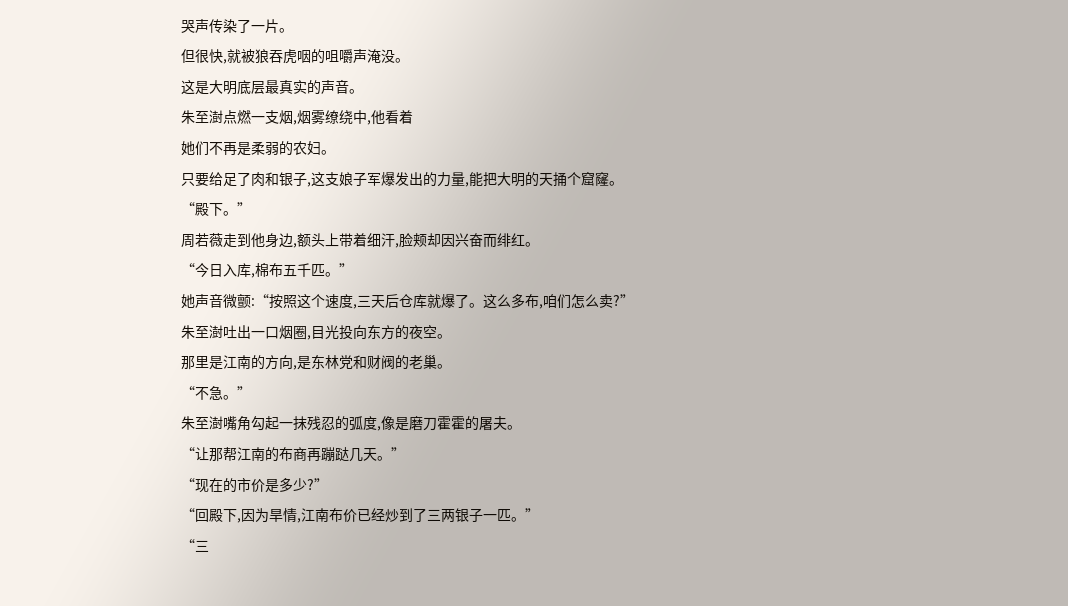哭声传染了一片。
但很快,就被狼吞虎咽的咀嚼声淹没。
这是大明底层最真实的声音。
朱至澍点燃一支烟,烟雾缭绕中,他看着
她们不再是柔弱的农妇。
只要给足了肉和银子,这支娘子军爆发出的力量,能把大明的天捅个窟窿。
“殿下。”
周若薇走到他身边,额头上带着细汗,脸颊却因兴奋而绯红。
“今日入库,棉布五千匹。”
她声音微颤:“按照这个速度,三天后仓库就爆了。这么多布,咱们怎么卖?”
朱至澍吐出一口烟圈,目光投向东方的夜空。
那里是江南的方向,是东林党和财阀的老巢。
“不急。”
朱至澍嘴角勾起一抹残忍的弧度,像是磨刀霍霍的屠夫。
“让那帮江南的布商再蹦跶几天。”
“现在的市价是多少?”
“回殿下,因为旱情,江南布价已经炒到了三两银子一匹。”
“三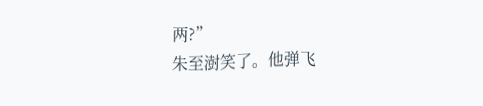两?”
朱至澍笑了。他弹飞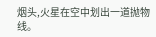烟头,火星在空中划出一道抛物线。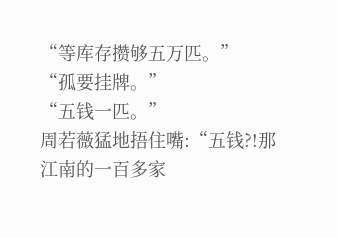“等库存攒够五万匹。”
“孤要挂牌。”
“五钱一匹。”
周若薇猛地捂住嘴:“五钱?!那江南的一百多家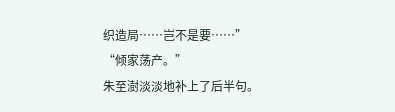织造局……岂不是要……”
“倾家荡产。”
朱至澍淡淡地补上了后半句。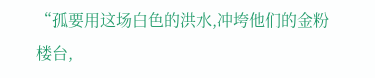“孤要用这场白色的洪水,冲垮他们的金粉楼台,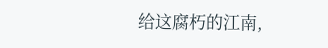给这腐朽的江南,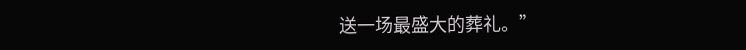送一场最盛大的葬礼。”